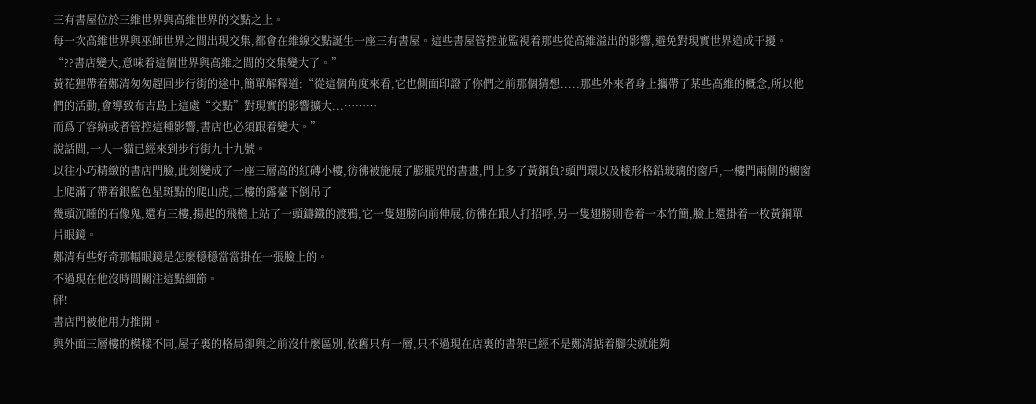三有書屋位於三維世界與高維世界的交點之上。
每一次高維世界與巫師世界之間出現交集,都會在維線交點誕生一座三有書屋。這些書屋管控並監視着那些從高維溢出的影響,避免對現實世界造成干擾。
“??書店變大,意味着這個世界與高維之間的交集變大了。”
黃花狸帶着鄭清匆匆趕回步行街的途中,簡單解釋道:“從這個角度來看,它也側面印證了你們之前那個猜想.....那些外來者身上攜帶了某些高維的概念,所以他們的活動,會導致布吉島上這處“交點”對現實的影響擴大...………
而爲了容納或者管控這種影響,書店也必須跟着變大。”
說話間,一人一貓已經來到步行街九十九號。
以往小巧精緻的書店門臉,此刻變成了一座三層高的紅磚小樓,彷彿被施展了膨脹咒的書畫,門上多了黃銅負?頭門環以及棱形格鉛玻璃的窗戶,一樓門兩側的櫥窗上爬滿了帶着銀藍色星斑點的爬山虎,二樓的露臺下倒吊了
幾頭沉睡的石像鬼,還有三樓,揚起的飛檐上站了一頭鑄鐵的渡鴉,它一隻翅膀向前伸展,彷彿在跟人打招呼,另一隻翅膀則卷着一本竹簡,臉上還掛着一枚黃銅單片眼鏡。
鄭清有些好奇那幅眼鏡是怎麼穩穩當當掛在一張臉上的。
不過現在他沒時間關注這點細節。
砰!
書店門被他用力推開。
與外面三層樓的模樣不同,屋子裏的格局卻與之前沒什麼區別,依舊只有一層,只不過現在店裏的書架已經不是鄭清掂着腳尖就能夠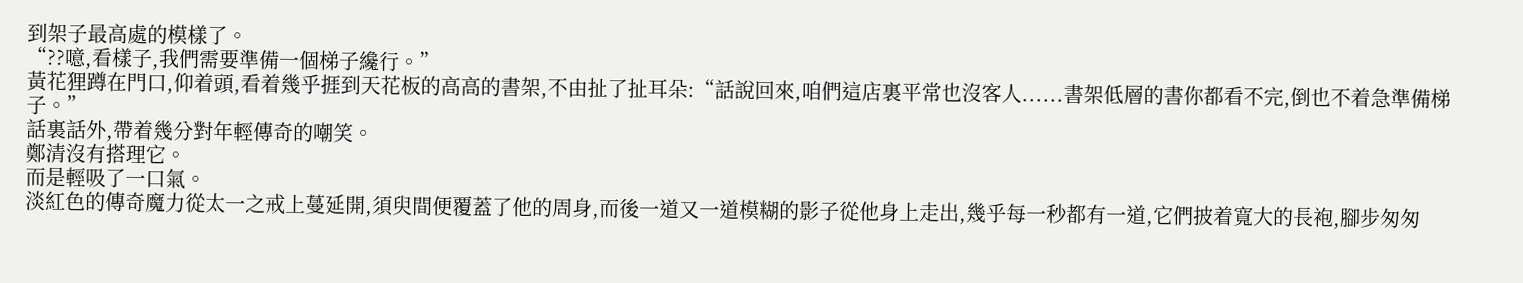到架子最高處的模樣了。
“??噫,看樣子,我們需要準備一個梯子纔行。”
黃花狸蹲在門口,仰着頭,看着幾乎捱到天花板的高高的書架,不由扯了扯耳朵:“話說回來,咱們這店裏平常也沒客人......書架低層的書你都看不完,倒也不着急準備梯子。”
話裏話外,帶着幾分對年輕傳奇的嘲笑。
鄭清沒有搭理它。
而是輕吸了一口氣。
淡紅色的傳奇魔力從太一之戒上蔓延開,須臾間便覆蓋了他的周身,而後一道又一道模糊的影子從他身上走出,幾乎每一秒都有一道,它們披着寬大的長袍,腳步匆匆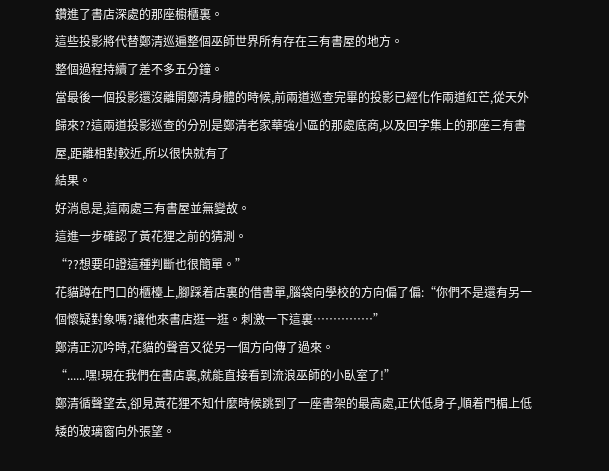鑽進了書店深處的那座櫥櫃裏。
這些投影將代替鄭清巡遍整個巫師世界所有存在三有書屋的地方。
整個過程持續了差不多五分鐘。
當最後一個投影還沒離開鄭清身體的時候,前兩道巡查完畢的投影已經化作兩道紅芒,從天外歸來??這兩道投影巡查的分別是鄭清老家華強小區的那處底商,以及回字集上的那座三有書屋,距離相對較近,所以很快就有了
結果。
好消息是,這兩處三有書屋並無變故。
這進一步確認了黃花狸之前的猜測。
“??想要印證這種判斷也很簡單。”
花貓蹲在門口的櫃檯上,腳踩着店裏的借書單,腦袋向學校的方向偏了偏:“你們不是還有另一個懷疑對象嗎?讓他來書店逛一逛。刺激一下這裏……………”
鄭清正沉吟時,花貓的聲音又從另一個方向傳了過來。
“......嘿!現在我們在書店裏,就能直接看到流浪巫師的小臥室了!”
鄭清循聲望去,卻見黃花狸不知什麼時候跳到了一座書架的最高處,正伏低身子,順着門楣上低矮的玻璃窗向外張望。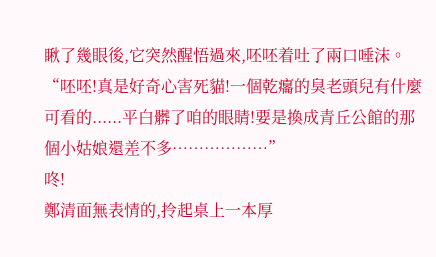瞅了幾眼後,它突然醒悟過來,呸呸着吐了兩口唾沫。
“呸呸!真是好奇心害死貓!一個乾癟的臭老頭兒有什麼可看的......平白髒了咱的眼睛!要是換成青丘公館的那個小姑娘還差不多………………”
咚!
鄭清面無表情的,拎起桌上一本厚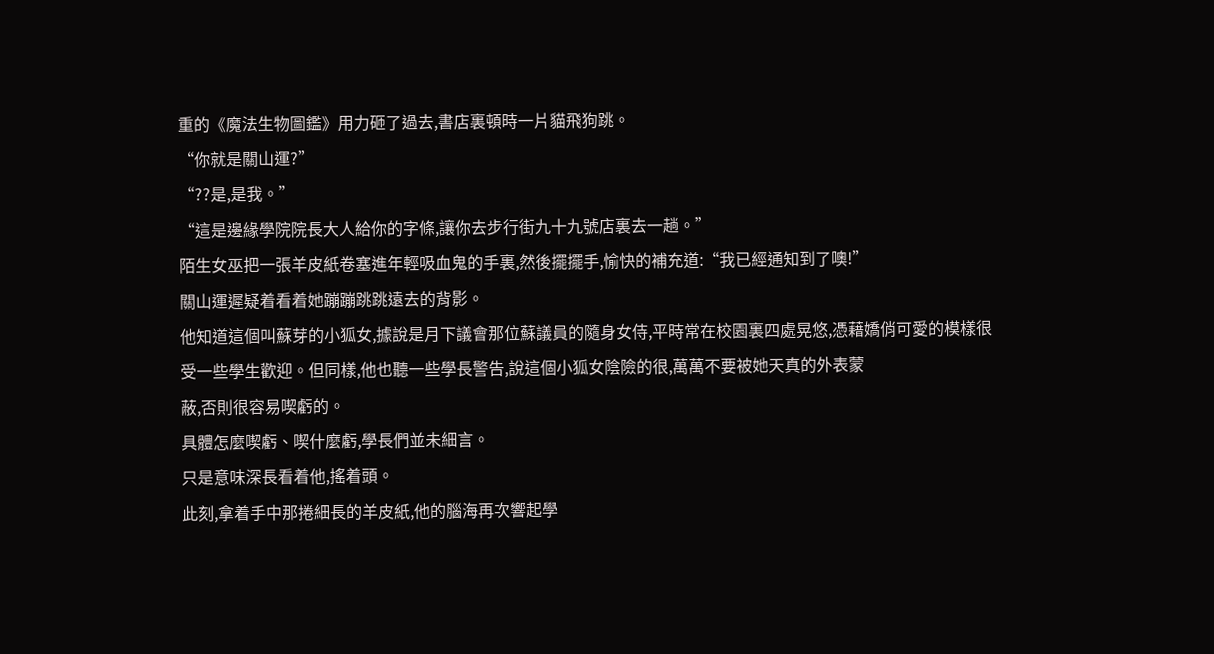重的《魔法生物圖鑑》用力砸了過去,書店裏頓時一片貓飛狗跳。
“你就是關山運?”
“??是,是我。”
“這是邊緣學院院長大人給你的字條,讓你去步行街九十九號店裏去一趟。”
陌生女巫把一張羊皮紙卷塞進年輕吸血鬼的手裏,然後擺擺手,愉快的補充道:“我已經通知到了噢!”
關山運遲疑着看着她蹦蹦跳跳遠去的背影。
他知道這個叫蘇芽的小狐女,據說是月下議會那位蘇議員的隨身女侍,平時常在校園裏四處晃悠,憑藉嬌俏可愛的模樣很受一些學生歡迎。但同樣,他也聽一些學長警告,說這個小狐女陰險的很,萬萬不要被她天真的外表蒙
蔽,否則很容易喫虧的。
具體怎麼喫虧、喫什麼虧,學長們並未細言。
只是意味深長看着他,搖着頭。
此刻,拿着手中那捲細長的羊皮紙,他的腦海再次響起學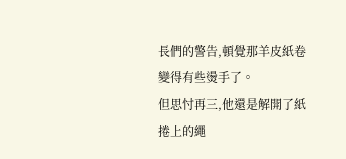長們的警告,頓覺那羊皮紙卷變得有些燙手了。
但思忖再三,他還是解開了紙捲上的繩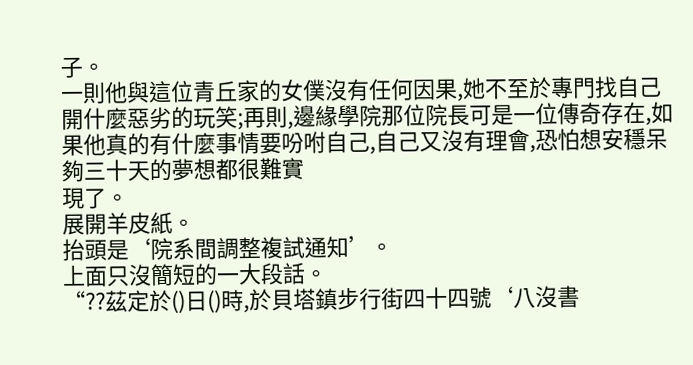子。
一則他與這位青丘家的女僕沒有任何因果,她不至於專門找自己開什麼惡劣的玩笑;再則,邊緣學院那位院長可是一位傳奇存在,如果他真的有什麼事情要吩咐自己,自己又沒有理會,恐怕想安穩呆夠三十天的夢想都很難實
現了。
展開羊皮紙。
抬頭是‘院系間調整複試通知’。
上面只沒簡短的一大段話。
“??茲定於()日()時,於貝塔鎮步行街四十四號‘八沒書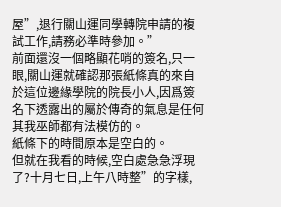屋”,退行關山運同學轉院申請的複試工作,請務必準時參加。”
前面還沒一個略顯花哨的簽名,只一眼,關山運就確認那張紙條真的來自於這位邊緣學院的院長小人,因爲簽名下透露出的屬於傳奇的氣息是任何其我巫師都有法模仿的。
紙條下的時間原本是空白的。
但就在我看的時候,空白處急急浮現了?十月七日,上午八時整”的字樣,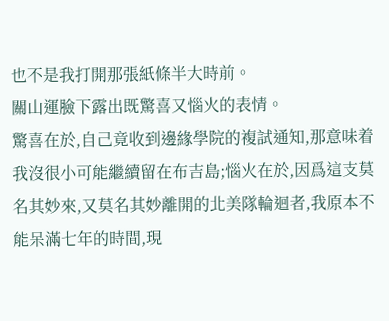也不是我打開那張紙條半大時前。
關山運臉下露出既驚喜又惱火的表情。
驚喜在於,自己竟收到邊緣學院的複試通知,那意味着我沒很小可能繼續留在布吉島;惱火在於,因爲這支莫名其妙來,又莫名其妙離開的北美隊輪迴者,我原本不能呆滿七年的時間,現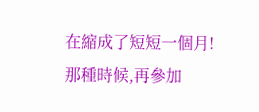在縮成了短短一個月!
那種時候,再參加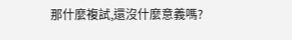那什麼複試,還沒什麼意義嗎?